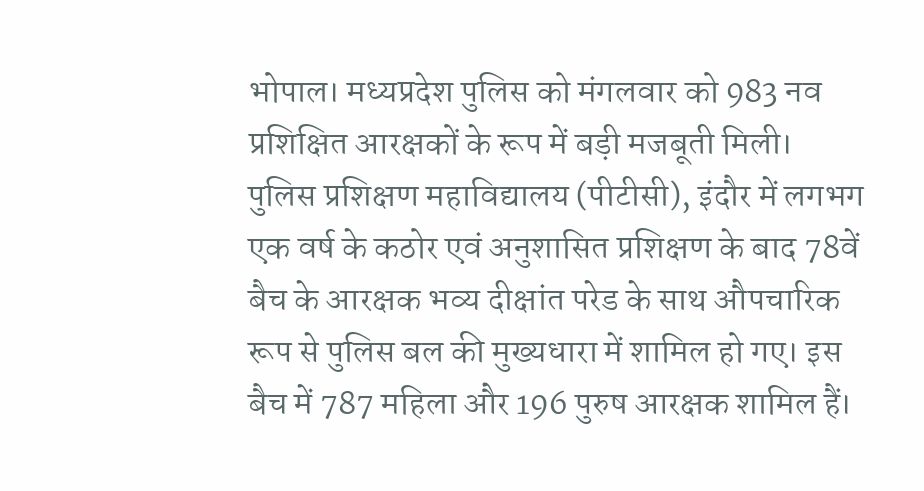भोपाल। मध्यप्रदेश पुलिस को मंगलवार को 983 नव प्रशिक्षित आरक्षकों के रूप में बड़ी मजबूती मिली। पुलिस प्रशिक्षण महाविद्यालय (पीटीसी), इंदौर में लगभग एक वर्ष के कठोर एवं अनुशासित प्रशिक्षण के बाद 78वें बैच के आरक्षक भव्य दीक्षांत परेड के साथ औपचारिक रूप से पुलिस बल की मुख्यधारा में शामिल हो गए। इस बैच में 787 महिला और 196 पुरुष आरक्षक शामिल हैं।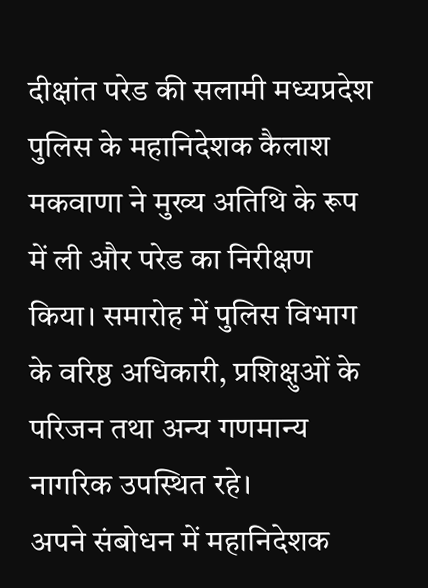दीक्षांत परेड की सलामी मध्यप्रदेश पुलिस के महानिदेशक कैलाश मकवाणा ने मुख्य अतिथि के रूप में ली और परेड का निरीक्षण किया। समारोह में पुलिस विभाग के वरिष्ठ अधिकारी, प्रशिक्षुओं के परिजन तथा अन्य गणमान्य नागरिक उपस्थित रहे।
अपने संबोधन में महानिदेशक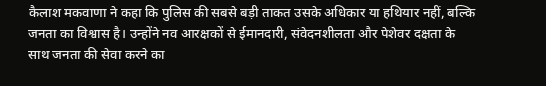कैलाश मकवाणा ने कहा कि पुलिस की सबसे बड़ी ताकत उसके अधिकार या हथियार नहीं, बल्कि जनता का विश्वास है। उन्होंने नव आरक्षकों से ईमानदारी, संवेदनशीलता और पेशेवर दक्षता के साथ जनता की सेवा करने का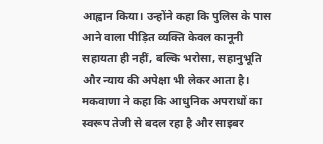आह्वान किया। उन्होंने कहा कि पुलिस के पास आने वाला पीड़ित व्यक्ति केवल कानूनी सहायता ही नहीं, बल्कि भरोसा, सहानुभूति और न्याय की अपेक्षा भी लेकर आता है।
मकवाणा ने कहा कि आधुनिक अपराधों का स्वरूप तेजी से बदल रहा है और साइबर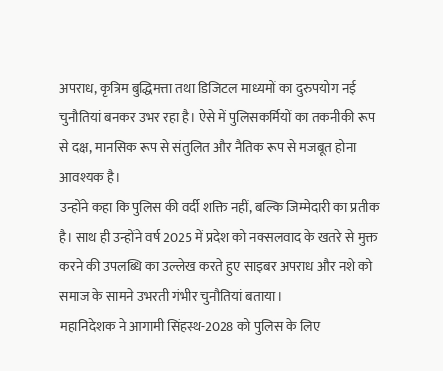अपराध, कृत्रिम बुद्धिमत्ता तथा डिजिटल माध्यमों का दुरुपयोग नई चुनौतियां बनकर उभर रहा है। ऐसे में पुलिसकर्मियों का तकनीकी रूप से दक्ष, मानसिक रूप से संतुलित और नैतिक रूप से मजबूत होना आवश्यक है।
उन्होंने कहा कि पुलिस की वर्दी शक्ति नहीं, बल्कि जिम्मेदारी का प्रतीक है। साथ ही उन्होंने वर्ष 2025 में प्रदेश को नक्सलवाद के खतरे से मुक्त करने की उपलब्धि का उल्लेख करते हुए साइबर अपराध और नशे को समाज के सामने उभरती गंभीर चुनौतियां बताया।
महानिदेशक ने आगामी सिंहस्थ-2028 को पुलिस के लिए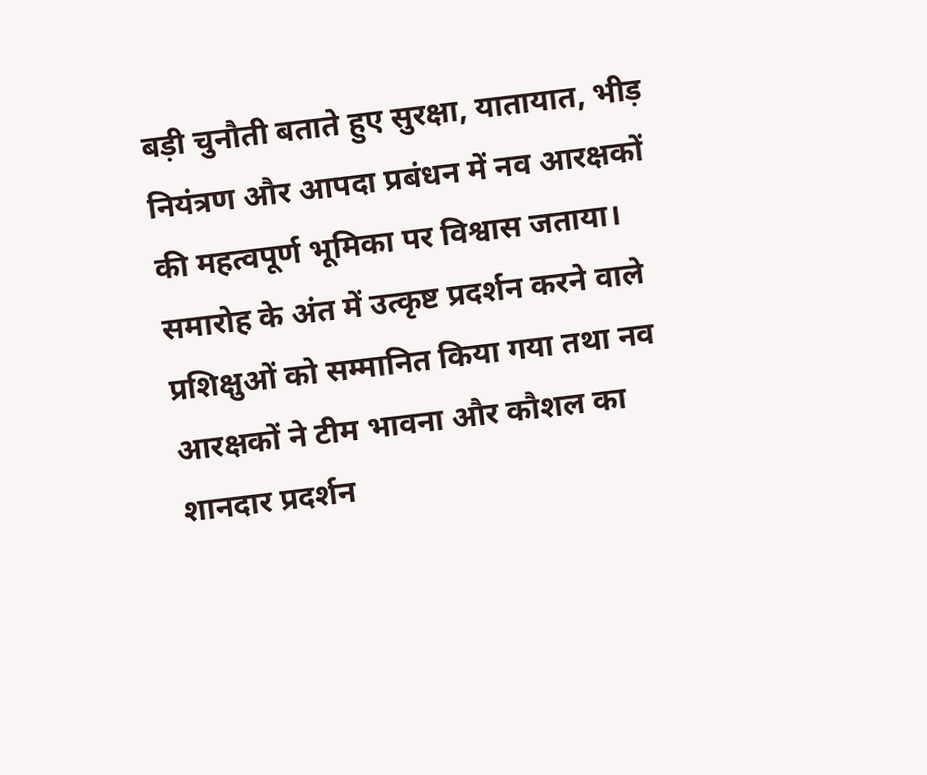बड़ी चुनौती बताते हुए सुरक्षा, यातायात, भीड़ नियंत्रण और आपदा प्रबंधन में नव आरक्षकों की महत्वपूर्ण भूमिका पर विश्वास जताया। समारोह के अंत में उत्कृष्ट प्रदर्शन करने वाले प्रशिक्षुओं को सम्मानित किया गया तथा नव आरक्षकों ने टीम भावना और कौशल का शानदार प्रदर्शन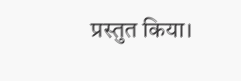प्रस्तुत किया।